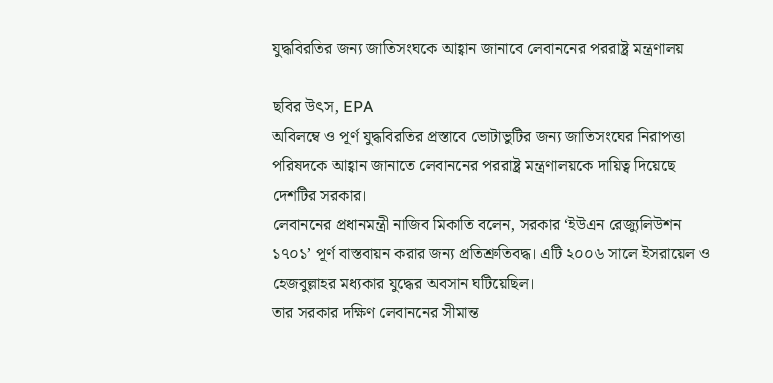যুদ্ধবিরতির জন্য জাতিসংঘকে আহ্বান জানাবে লেবাননের পররাষ্ট্র মন্ত্রণালয়

ছবির উৎস, EPA
অবিলম্বে ও পূর্ণ যুদ্ধবিরতির প্রস্তাবে ভোটাভুটির জন্য জাতিসংঘের নিরাপত্তা পরিষদকে আহ্বান জানাতে লেবাননের পররাষ্ট্র মন্ত্রণালয়কে দায়িত্ব দিয়েছে দেশটির সরকার।
লেবাননের প্রধানমন্ত্রী নাজিব মিকাতি বলেন, সরকার ‘ইউএন রেজ্যুলিউশন ১৭০১’ পূর্ণ বাস্তবায়ন করার জন্য প্রতিশ্রুতিবদ্ধ। এটি ২০০৬ সালে ইসরায়েল ও হেজবুল্লাহর মধ্যকার যুদ্ধের অবসান ঘটিয়েছিল।
তার সরকার দক্ষিণ লেবাননের সীমান্ত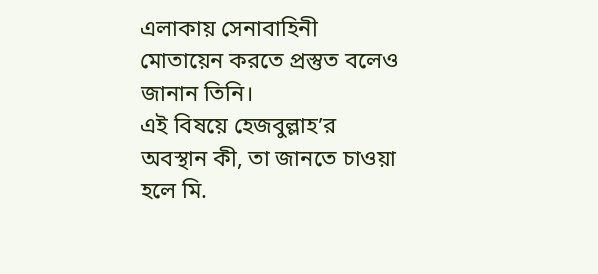এলাকায় সেনাবাহিনী মোতায়েন করতে প্রস্তুত বলেও জানান তিনি।
এই বিষয়ে হেজবুল্লাহ’র অবস্থান কী, তা জানতে চাওয়া হলে মি.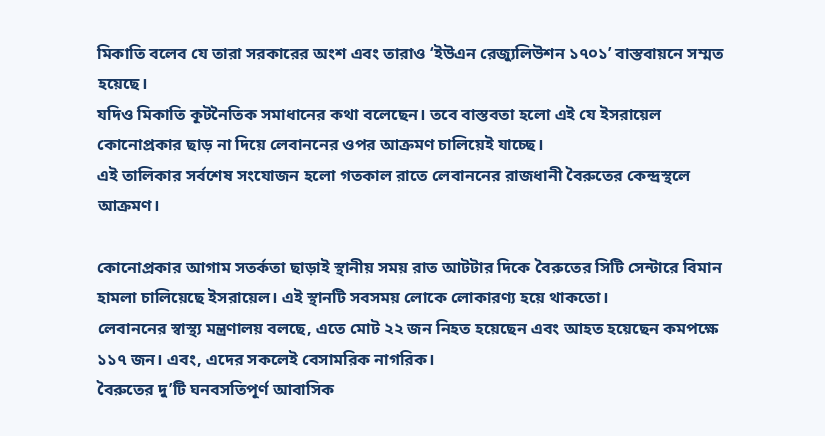মিকাতি বলেব যে তারা সরকারের অংশ এবং তারাও ‘ইউএন রেজ্যুলিউশন ১৭০১’ বাস্তবায়নে সম্মত হয়েছে।
যদিও মিকাতি কূটনৈতিক সমাধানের কথা বলেছেন। তবে বাস্তবতা হলো এই যে ইসরায়েল কোনোপ্রকার ছাড় না দিয়ে লেবাননের ওপর আক্রমণ চালিয়েই যাচ্ছে।
এই তালিকার সর্বশেষ সংযোজন হলো গতকাল রাতে লেবাননের রাজধানী বৈরুতের কেন্দ্রস্থলে আক্রমণ।

কোনোপ্রকার আগাম সতর্কতা ছাড়াই স্থানীয় সময় রাত আটটার দিকে বৈরুতের সিটি সেন্টারে বিমান হামলা চালিয়েছে ইসরায়েল। এই স্থানটি সবসময় লোকে লোকারণ্য হয়ে থাকতো।
লেবাননের স্বাস্থ্য মন্ত্রণালয় বলছে, এতে মোট ২২ জন নিহত হয়েছেন এবং আহত হয়েছেন কমপক্ষে ১১৭ জন। এবং, এদের সকলেই বেসামরিক নাগরিক।
বৈরুতের দু’টি ঘনবসতিপূর্ণ আবাসিক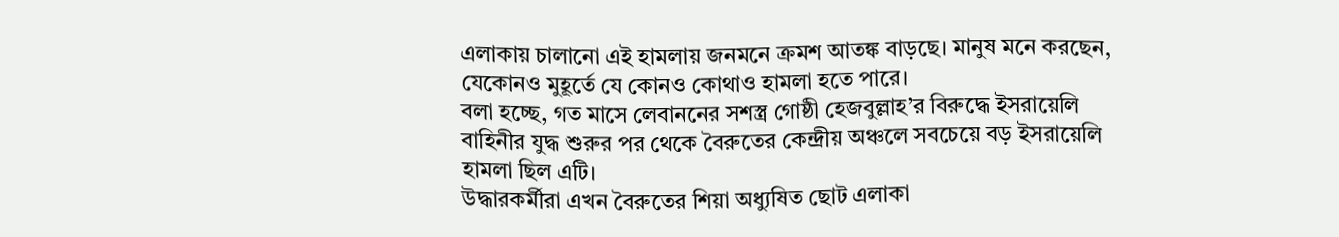এলাকায় চালানো এই হামলায় জনমনে ক্রমশ আতঙ্ক বাড়ছে। মানুষ মনে করছেন, যেকোনও মুহূর্তে যে কোনও কোথাও হামলা হতে পারে।
বলা হচ্ছে, গত মাসে লেবাননের সশস্ত্র গোষ্ঠী হেজবুল্লাহ’র বিরুদ্ধে ইসরায়েলি বাহিনীর যুদ্ধ শুরুর পর থেকে বৈরুতের কেন্দ্রীয় অঞ্চলে সবচেয়ে বড় ইসরায়েলি হামলা ছিল এটি।
উদ্ধারকর্মীরা এখন বৈরুতের শিয়া অধ্যুষিত ছোট এলাকা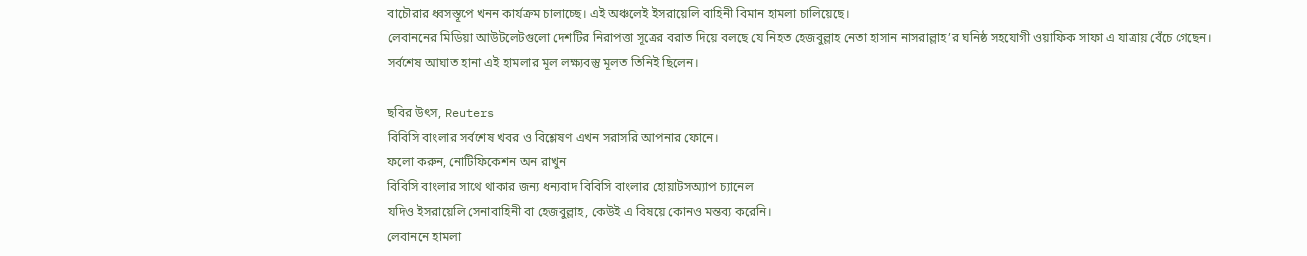বাচৌরার ধ্বসস্তূপে খনন কার্যক্রম চালাচ্ছে। এই অঞ্চলেই ইসরায়েলি বাহিনী বিমান হামলা চালিয়েছে।
লেবাননের মিডিয়া আউটলেটগুলো দেশটির নিরাপত্তা সূত্রের বরাত দিয়ে বলছে যে নিহত হেজবুল্লাহ নেতা হাসান নাসরাল্লাহ’র ঘনিষ্ঠ সহযোগী ওয়াফিক সাফা এ যাত্রায় বেঁচে গেছেন। সর্বশেষ আঘাত হানা এই হামলার মূল লক্ষ্যবস্তু মূলত তিনিই ছিলেন।

ছবির উৎস, Reuters
বিবিসি বাংলার সর্বশেষ খবর ও বিশ্লেষণ এখন সরাসরি আপনার ফোনে।
ফলো করুন, নোটিফিকেশন অন রাখুন
বিবিসি বাংলার সাথে থাকার জন্য ধন্যবাদ বিবিসি বাংলার হোয়াটসঅ্যাপ চ্যানেল
যদিও ইসরায়েলি সেনাবাহিনী বা হেজবুল্লাহ, কেউই এ বিষয়ে কোনও মন্তব্য করেনি।
লেবাননে হামলা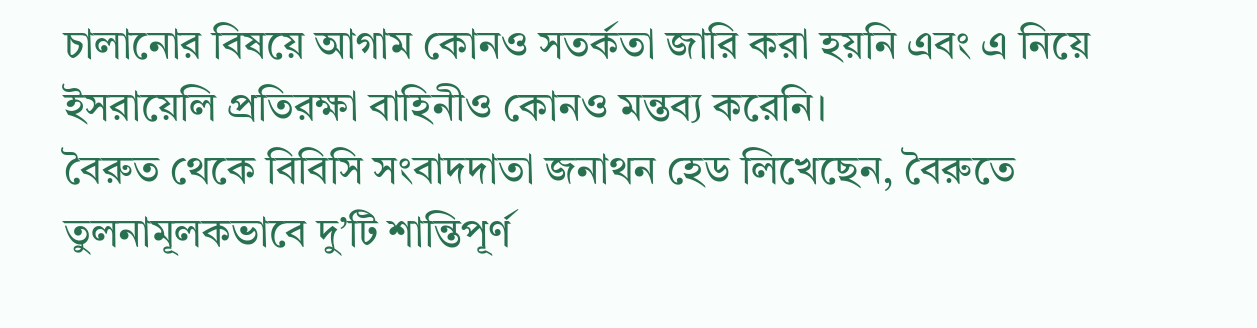চালানোর বিষয়ে আগাম কোনও সতর্কতা জারি করা হয়নি এবং এ নিয়ে ইসরায়েলি প্রতিরক্ষা বাহিনীও কোনও মন্তব্য করেনি।
বৈরুত থেকে বিবিসি সংবাদদাতা জনাথন হেড লিখেছেন, বৈরুতে তুলনামূলকভাবে দু’টি শান্তিপূর্ণ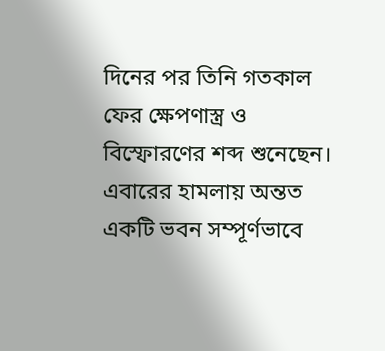দিনের পর তিনি গতকাল ফের ক্ষেপণাস্ত্র ও বিস্ফোরণের শব্দ শুনেছেন।
এবারের হামলায় অন্তত একটি ভবন সম্পূর্ণভাবে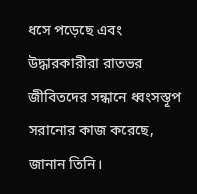ধসে পড়েছে এবং উদ্ধারকারীরা রাতভর জীবিতদের সন্ধানে ধ্বংসস্তূপ সরানোর কাজ করেছে, জানান তিনি।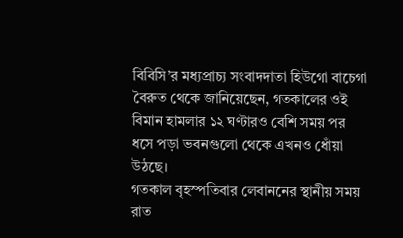বিবিসি’র মধ্যপ্রাচ্য সংবাদদাতা হিউগো বাচেগা বৈরুত থেকে জানিয়েছেন, গতকালের ওই বিমান হামলার ১২ ঘণ্টারও বেশি সময় পর ধসে পড়া ভবনগুলো থেকে এখনও ধোঁয়া উঠছে।
গতকাল বৃহস্পতিবার লেবাননের স্থানীয় সময় রাত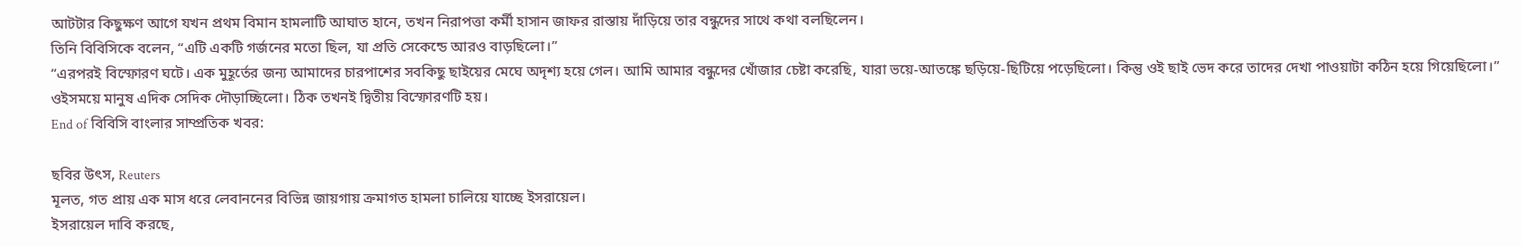আটটার কিছুক্ষণ আগে যখন প্রথম বিমান হামলাটি আঘাত হানে, তখন নিরাপত্তা কর্মী হাসান জাফর রাস্তায় দাঁড়িয়ে তার বন্ধুদের সাথে কথা বলছিলেন।
তিনি বিবিসিকে বলেন, “এটি একটি গর্জনের মতো ছিল, যা প্রতি সেকেন্ডে আরও বাড়ছিলো।”
“এরপরই বিস্ফোরণ ঘটে। এক মুহূর্তের জন্য আমাদের চারপাশের সবকিছু ছাইয়ের মেঘে অদৃশ্য হয়ে গেল। আমি আমার বন্ধুদের খোঁজার চেষ্টা করেছি, যারা ভয়ে-আতঙ্কে ছড়িয়ে-ছিটিয়ে পড়েছিলো। কিন্তু ওই ছাই ভেদ করে তাদের দেখা পাওয়াটা কঠিন হয়ে গিয়েছিলো।”
ওইসময়ে মানুষ এদিক সেদিক দৌড়াচ্ছিলো। ঠিক তখনই দ্বিতীয় বিস্ফোরণটি হয়।
End of বিবিসি বাংলার সাম্প্রতিক খবর:

ছবির উৎস, Reuters
মূলত, গত প্রায় এক মাস ধরে লেবাননের বিভিন্ন জায়গায় ক্রমাগত হামলা চালিয়ে যাচ্ছে ইসরায়েল।
ইসরায়েল দাবি করছে,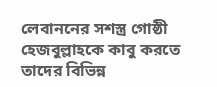লেবাননের সশস্ত্র গোষ্ঠী হেজবুল্লাহকে কাবু করতে তাদের বিভিন্ন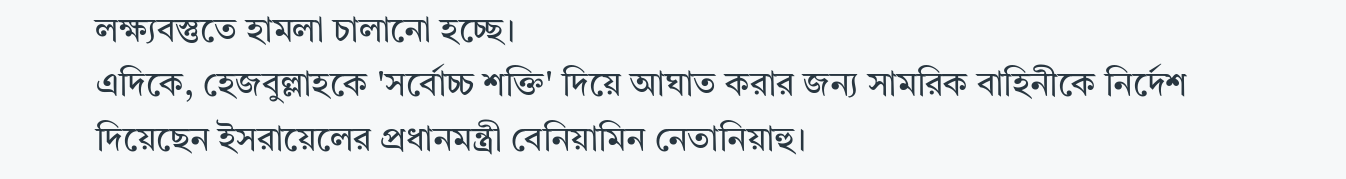লক্ষ্যবস্তুতে হামলা চালানো হচ্ছে।
এদিকে, হেজবুল্লাহকে 'সর্বোচ্চ শক্তি' দিয়ে আঘাত করার জন্য সামরিক বাহিনীকে নির্দেশ দিয়েছেন ইসরায়েলের প্রধানমন্ত্রী বেনিয়ামিন নেতানিয়াহু।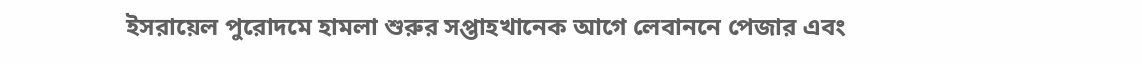ইসরায়েল পুরোদমে হামলা শুরুর সপ্তাহখানেক আগে লেবাননে পেজার এবং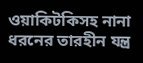ওয়াকিটকিসহ নানা ধরনের তারহীন যন্ত্র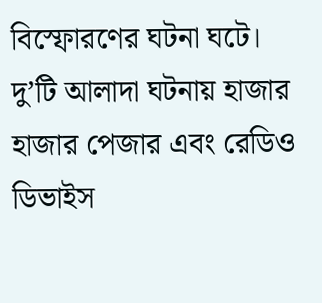বিস্ফোরণের ঘটনা ঘটে।
দু’টি আলাদা ঘটনায় হাজার হাজার পেজার এবং রেডিও ডিভাইস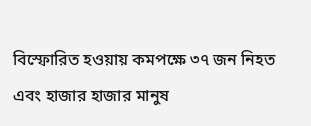বিস্ফোরিত হওয়ায় কমপক্ষে ৩৭ জন নিহত এবং হাজার হাজার মানুষ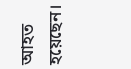আহত হয়েছেন।